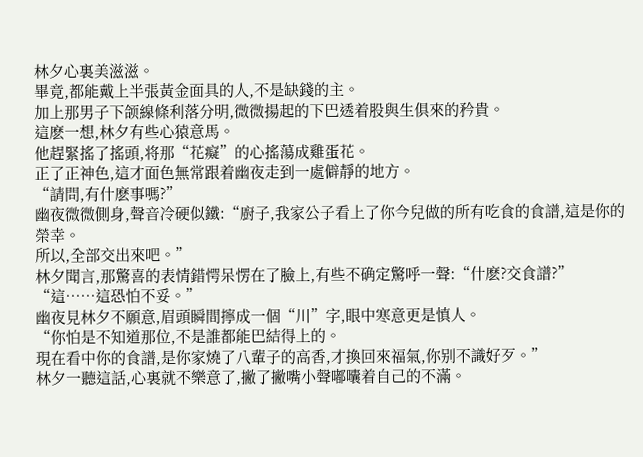林夕心裏美滋滋。
畢竟,都能戴上半張黃金面具的人,不是缺錢的主。
加上那男子下颌線條利落分明,微微揚起的下巴透着股與生俱來的矜貴。
這麽一想,林夕有些心猿意馬。
他趕緊搖了搖頭,将那“花癡”的心搖蕩成雞蛋花。
正了正神色,這才面色無常跟着幽夜走到一處僻靜的地方。
“請問,有什麽事嗎?”
幽夜微微側身,聲音冷硬似鐵:“廚子,我家公子看上了你今兒做的所有吃食的食譜,這是你的榮幸。
所以,全部交出來吧。”
林夕聞言,那驚喜的表情錯愕呆愣在了臉上,有些不确定驚呼一聲:“什麽?交食譜?”
“這……這恐怕不妥。”
幽夜見林夕不願意,眉頭瞬間擰成一個“川”字,眼中寒意更是慎人。
“你怕是不知道那位,不是誰都能巴結得上的。
現在看中你的食譜,是你家燒了八輩子的高香,才換回來福氣,你别不識好歹。”
林夕一聽這話,心裏就不樂意了,撇了撇嘴小聲嘟囔着自己的不滿。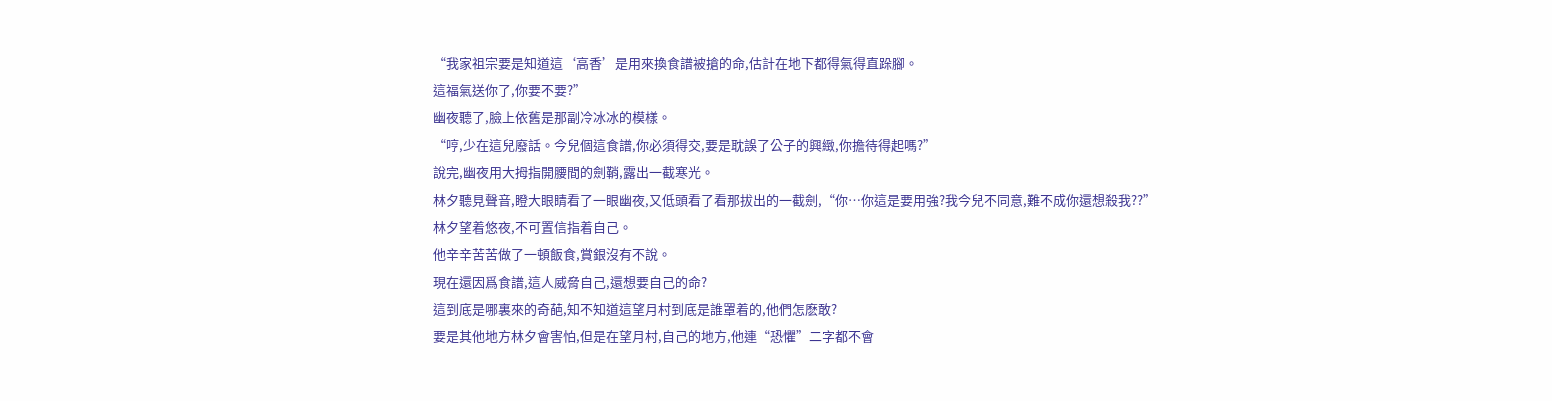“我家祖宗要是知道這‘高香’是用來換食譜被搶的命,估計在地下都得氣得直跺腳。
這福氣送你了,你要不要?”
幽夜聽了,臉上依舊是那副冷冰冰的模樣。
“哼,少在這兒廢話。今兒個這食譜,你必須得交,要是耽誤了公子的興緻,你擔待得起嗎?”
說完,幽夜用大拇指開腰間的劍鞘,露出一截寒光。
林夕聽見聲音,瞪大眼睛看了一眼幽夜,又低頭看了看那拔出的一截劍,“你…你這是要用強?我今兒不同意,難不成你還想殺我??”
林夕望着悠夜,不可置信指着自己。
他辛辛苦苦做了一頓飯食,賞銀沒有不說。
現在還因爲食譜,這人威脅自己,還想要自己的命?
這到底是哪裏來的奇葩,知不知道這望月村到底是誰罩着的,他們怎麽敢?
要是其他地方林夕會害怕,但是在望月村,自己的地方,他連“恐懼”二字都不會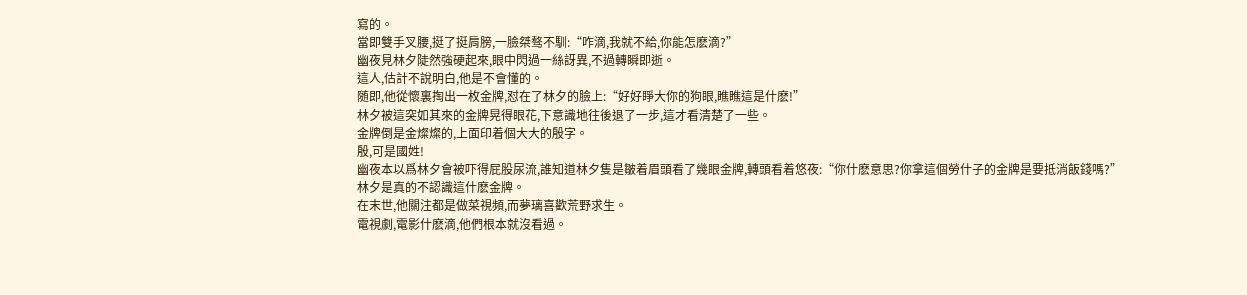寫的。
當即雙手叉腰,挺了挺肩膀,一臉桀骜不馴:“咋滴,我就不給,你能怎麽滴?”
幽夜見林夕陡然強硬起來,眼中閃過一絲訝異,不過轉瞬即逝。
這人,估計不說明白,他是不會懂的。
随即,他從懷裏掏出一枚金牌,怼在了林夕的臉上:“好好睜大你的狗眼,瞧瞧這是什麽!”
林夕被這突如其來的金牌晃得眼花,下意識地往後退了一步,這才看清楚了一些。
金牌倒是金燦燦的,上面印着個大大的殷字。
殷,可是國姓!
幽夜本以爲林夕會被吓得屁股尿流,誰知道林夕隻是皺着眉頭看了幾眼金牌,轉頭看着悠夜:“你什麽意思?你拿這個勞什子的金牌是要抵消飯錢嗎?”
林夕是真的不認識這什麽金牌。
在末世,他關注都是做菜視頻,而夢璃喜歡荒野求生。
電視劇,電影什麽滴,他們根本就沒看過。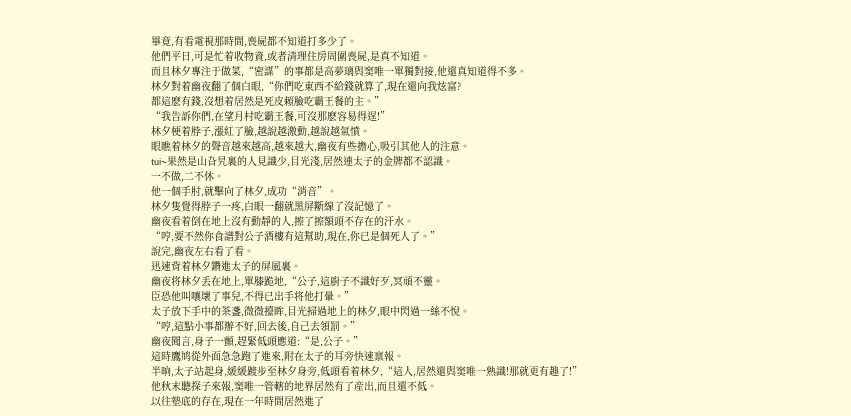畢竟,有看電視那時間,喪屍都不知道打多少了。
他們平日,可是忙着收物資,或者清理住房周圍喪屍,是真不知道。
而且林夕專注于做菜,“密謀”的事都是高夢璃與窦唯一單獨對接,他還真知道得不多。
林夕對着幽夜翻了個白眼,“你們吃東西不給錢就算了,現在還向我炫富?
都這麽有錢,沒想着居然是死皮賴臉吃霸王餐的主。”
“我告訴你們,在望月村吃霸王餐,可沒那麽容易得逞!”
林夕梗着脖子,漲紅了臉,越說越激動,越說越氣憤。
眼瞧着林夕的聲音越來越高,越來越大,幽夜有些擔心,吸引其他人的注意。
tui~果然是山旮旯裏的人見識少,目光淺,居然連太子的金牌都不認識。
一不做,二不休。
他一個手肘,就擊向了林夕,成功“消音”。
林夕隻覺得脖子一疼,白眼一翻就黑屏斷線了沒記憶了。
幽夜看着倒在地上沒有動靜的人,擦了擦額頭不存在的汗水。
“哼,要不然你食譜對公子酒樓有這幫助,現在,你已是個死人了。”
說完,幽夜左右看了看。
迅速背着林夕鑽進太子的屏風裏。
幽夜将林夕丢在地上,單膝跪地,“公子,這廚子不識好歹,冥頑不靈。
臣恐他叫嚷壞了事兒,不得已出手将他打暈。”
太子放下手中的茶盞,微微擡眸,目光掃過地上的林夕,眼中閃過一絲不悅。
“哼,這點小事都辦不好,回去後,自己去領罰。”
幽夜聞言,身子一顫,趕緊低頭應道:“是,公子。”
這時鷹鸠從外面急急跑了進來,附在太子的耳旁快速禀報。
半晌,太子站起身,緩緩踱步至林夕身旁,低頭看着林夕,“這人,居然還與窦唯一熟識!那就更有趣了!”
他秋末聽探子來報,窦唯一管轄的地界居然有了産出,而且還不低。
以往墊底的存在,現在一年時間居然進了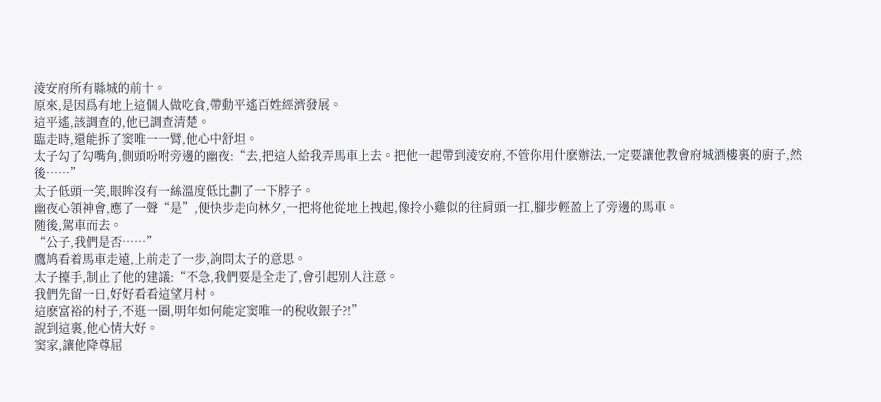淩安府所有縣城的前十。
原來,是因爲有地上這個人做吃食,帶動平遙百姓經濟發展。
這平遙,該調查的,他已調查清楚。
臨走時,還能拆了窦唯一一臂,他心中舒坦。
太子勾了勾嘴角,側頭吩咐旁邊的幽夜:“去,把這人給我弄馬車上去。把他一起帶到淩安府,不管你用什麽辦法,一定要讓他教會府城酒樓裏的廚子,然後……”
太子低頭一笑,眼眸沒有一絲溫度低比劃了一下脖子。
幽夜心領神會,應了一聲“是”,便快步走向林夕,一把将他從地上拽起,像拎小雞似的往肩頭一扛,腳步輕盈上了旁邊的馬車。
随後,駕車而去。
“公子,我們是否……”
鷹鸠看着馬車走遠,上前走了一步,詢問太子的意思。
太子擡手,制止了他的建議:“不急,我們要是全走了,會引起别人注意。
我們先留一日,好好看看這望月村。
這麽富裕的村子,不逛一圈,明年如何能定窦唯一的稅收銀子?!”
說到這裏,他心情大好。
窦家,讓他降尊屈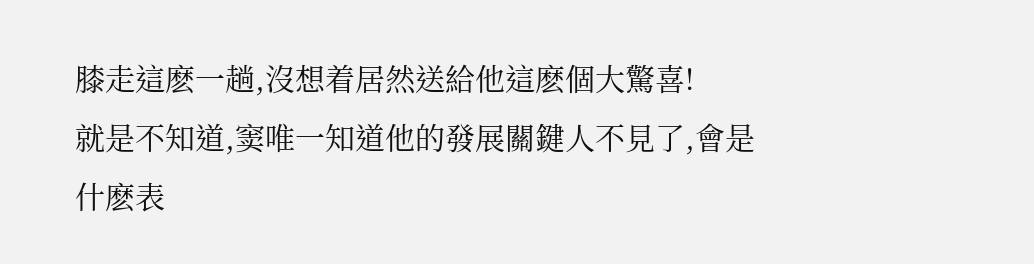膝走這麽一趟,沒想着居然送給他這麽個大驚喜!
就是不知道,窦唯一知道他的發展關鍵人不見了,會是什麽表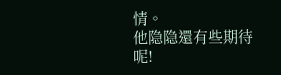情。
他隐隐還有些期待呢!